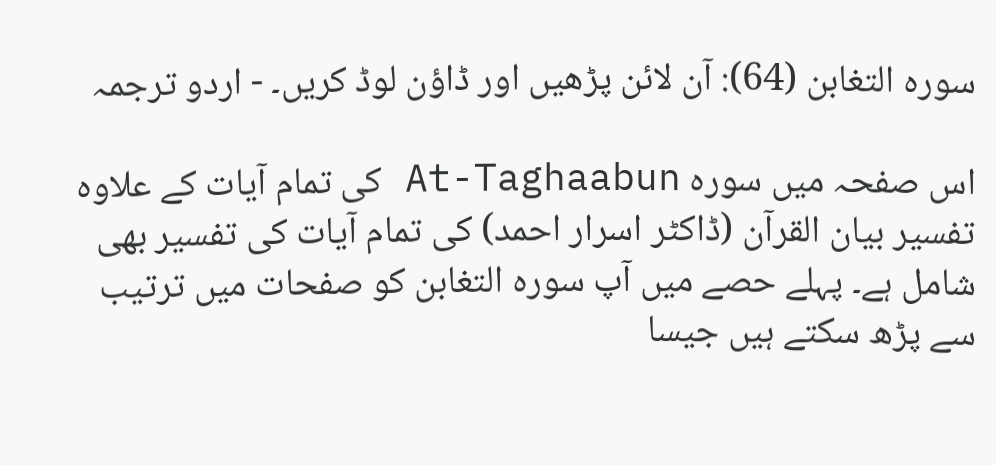سورہ التغابن (64): آن لائن پڑھیں اور ڈاؤن لوڈ کریں۔ - اردو ترجمہ

اس صفحہ میں سورہ At-Taghaabun کی تمام آیات کے علاوہ تفسیر بیان القرآن (ڈاکٹر اسرار احمد) کی تمام آیات کی تفسیر بھی شامل ہے۔ پہلے حصے میں آپ سورہ التغابن کو صفحات میں ترتیب سے پڑھ سکتے ہیں جیسا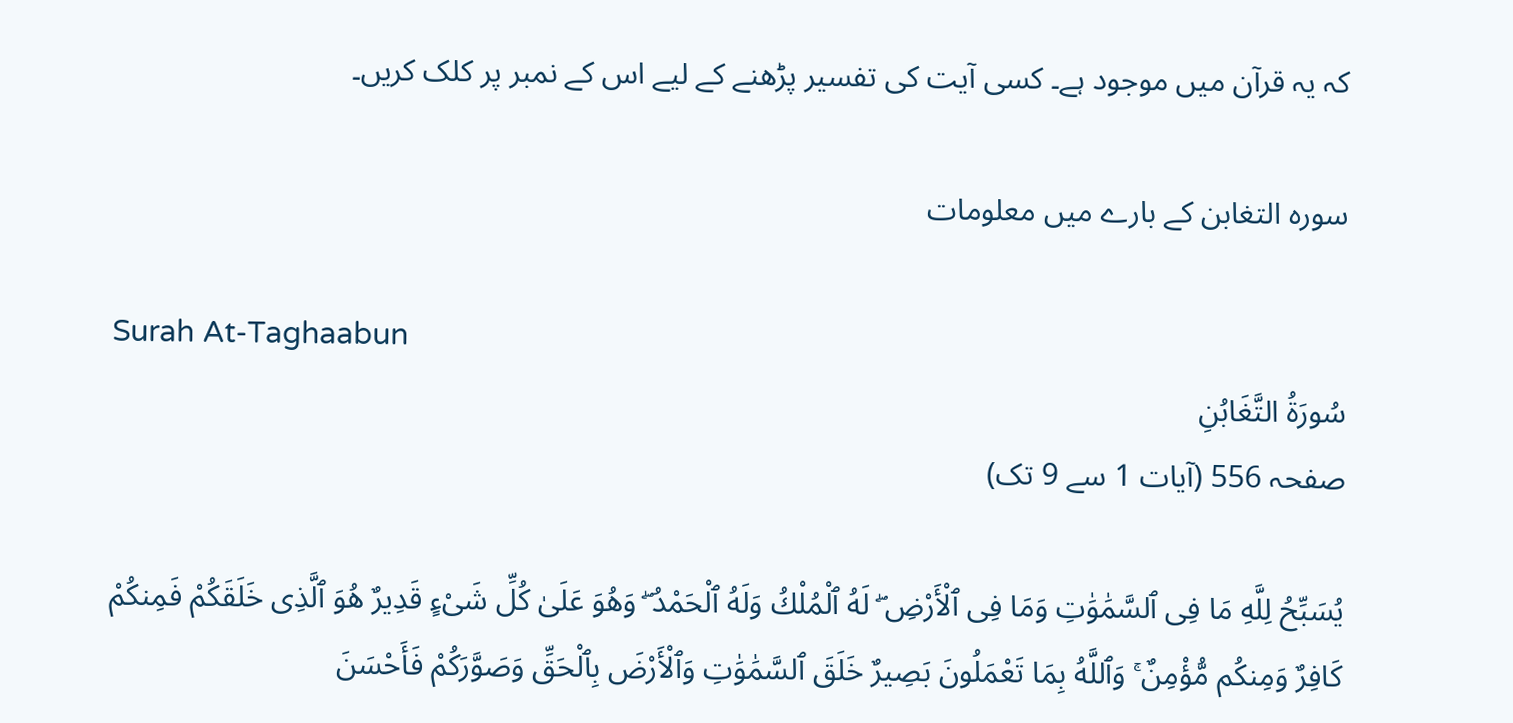کہ یہ قرآن میں موجود ہے۔ کسی آیت کی تفسیر پڑھنے کے لیے اس کے نمبر پر کلک کریں۔

سورہ التغابن کے بارے میں معلومات

Surah At-Taghaabun
سُورَةُ التَّغَابُنِ
صفحہ 556 (آیات 1 سے 9 تک)

يُسَبِّحُ لِلَّهِ مَا فِى ٱلسَّمَٰوَٰتِ وَمَا فِى ٱلْأَرْضِ ۖ لَهُ ٱلْمُلْكُ وَلَهُ ٱلْحَمْدُ ۖ وَهُوَ عَلَىٰ كُلِّ شَىْءٍ قَدِيرٌ هُوَ ٱلَّذِى خَلَقَكُمْ فَمِنكُمْ كَافِرٌ وَمِنكُم مُّؤْمِنٌ ۚ وَٱللَّهُ بِمَا تَعْمَلُونَ بَصِيرٌ خَلَقَ ٱلسَّمَٰوَٰتِ وَٱلْأَرْضَ بِٱلْحَقِّ وَصَوَّرَكُمْ فَأَحْسَنَ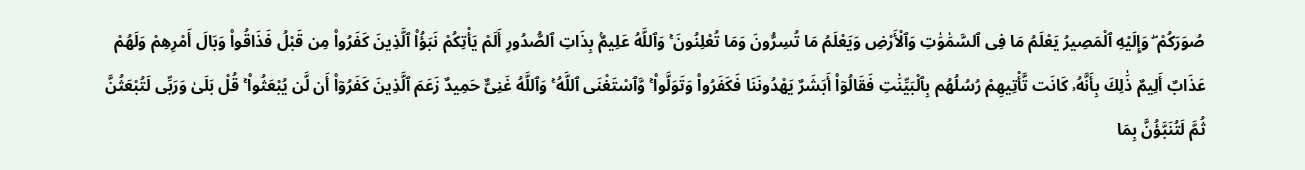صُوَرَكُمْ ۖ وَإِلَيْهِ ٱلْمَصِيرُ يَعْلَمُ مَا فِى ٱلسَّمَٰوَٰتِ وَٱلْأَرْضِ وَيَعْلَمُ مَا تُسِرُّونَ وَمَا تُعْلِنُونَ ۚ وَٱللَّهُ عَلِيمٌۢ بِذَاتِ ٱلصُّدُورِ أَلَمْ يَأْتِكُمْ نَبَؤُا۟ ٱلَّذِينَ كَفَرُوا۟ مِن قَبْلُ فَذَاقُوا۟ وَبَالَ أَمْرِهِمْ وَلَهُمْ عَذَابٌ أَلِيمٌ ذَٰلِكَ بِأَنَّهُۥ كَانَت تَّأْتِيهِمْ رُسُلُهُم بِٱلْبَيِّنَٰتِ فَقَالُوٓا۟ أَبَشَرٌ يَهْدُونَنَا فَكَفَرُوا۟ وَتَوَلَّوا۟ ۚ وَّٱسْتَغْنَى ٱللَّهُ ۚ وَٱللَّهُ غَنِىٌّ حَمِيدٌ زَعَمَ ٱلَّذِينَ كَفَرُوٓا۟ أَن لَّن يُبْعَثُوا۟ ۚ قُلْ بَلَىٰ وَرَبِّى لَتُبْعَثُنَّ ثُمَّ لَتُنَبَّؤُنَّ بِمَا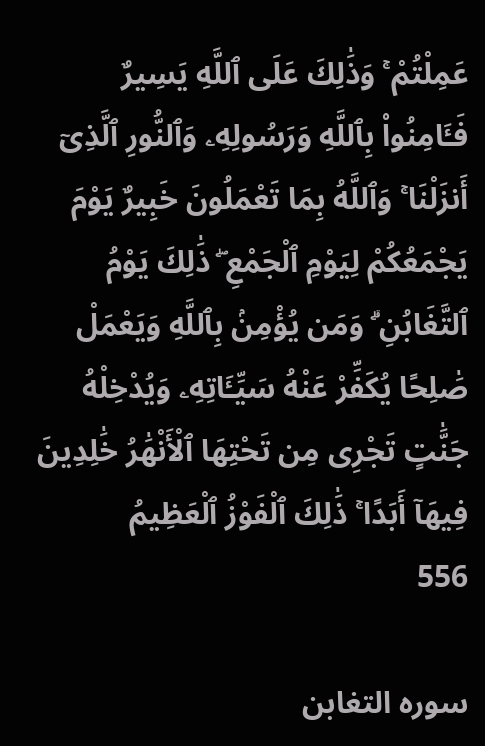عَمِلْتُمْ ۚ وَذَٰلِكَ عَلَى ٱللَّهِ يَسِيرٌ فَـَٔامِنُوا۟ بِٱللَّهِ وَرَسُولِهِۦ وَٱلنُّورِ ٱلَّذِىٓ أَنزَلْنَا ۚ وَٱللَّهُ بِمَا تَعْمَلُونَ خَبِيرٌ يَوْمَ يَجْمَعُكُمْ لِيَوْمِ ٱلْجَمْعِ ۖ ذَٰلِكَ يَوْمُ ٱلتَّغَابُنِ ۗ وَمَن يُؤْمِنۢ بِٱللَّهِ وَيَعْمَلْ صَٰلِحًا يُكَفِّرْ عَنْهُ سَيِّـَٔاتِهِۦ وَيُدْخِلْهُ جَنَّٰتٍ تَجْرِى مِن تَحْتِهَا ٱلْأَنْهَٰرُ خَٰلِدِينَ فِيهَآ أَبَدًا ۚ ذَٰلِكَ ٱلْفَوْزُ ٱلْعَظِيمُ
556

سورہ التغابن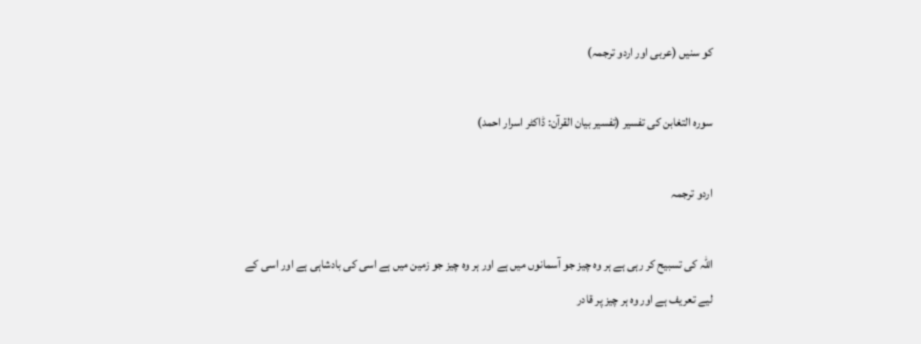کو سنیں (عربی اور اردو ترجمہ)

سورہ التغابن کی تفسیر (تفسیر بیان القرآن: ڈاکٹر اسرار احمد)

اردو ترجمہ

اللہ کی تسبیح کر رہی ہے ہر وہ چیز جو آسمانوں میں ہے اور ہر وہ چیز جو زمین میں ہے اسی کی بادشاہی ہے اور اسی کے لیے تعریف ہے اور وہ ہر چیز پر قادر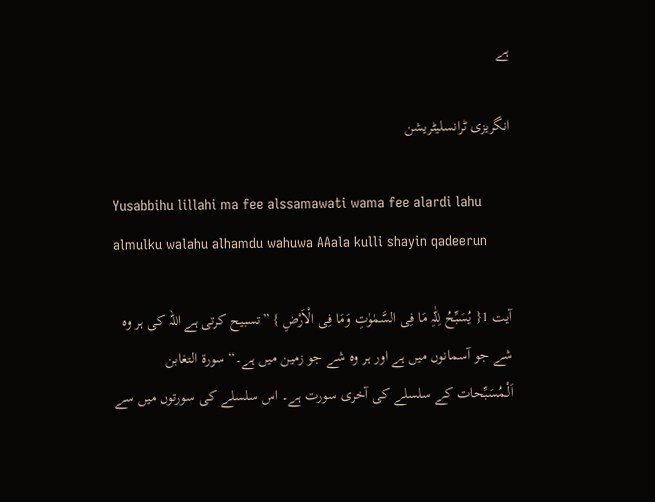ہے

انگریزی ٹرانسلیٹریشن

Yusabbihu lillahi ma fee alssamawati wama fee alardi lahu almulku walahu alhamdu wahuwa AAala kulli shayin qadeerun

آیت 1{ یُسَبِّحُ لِلّٰہِ مَا فِی السَّمٰوٰتِ وَمَا فِی الْاَرْضِ } ”تسبیح کرتی ہے اللہ کی ہر وہ شے جو آسمانوں میں ہے اور ہر وہ شے جو زمین میں ہے۔“ سورة التغابن اَلْـمُسَبِّحات کے سلسلے کی آخری سورت ہے۔ اس سلسلے کی سورتوں میں سے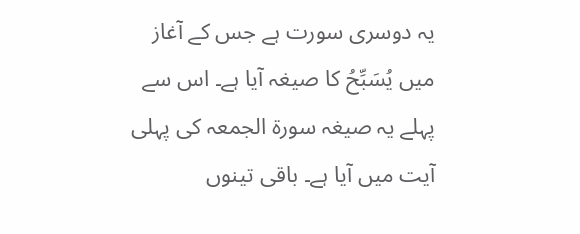یہ دوسری سورت ہے جس کے آغاز میں یُسَبِّحُ کا صیغہ آیا ہے۔ اس سے پہلے یہ صیغہ سورة الجمعہ کی پہلی آیت میں آیا ہے۔ باقی تینوں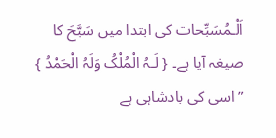اَلْـمُسَبِّحات کی ابتدا میں سَبَّحَ کا صیغہ آیا ہے۔ { لَـہُ الْمُلْکُ وَلَہُ الْحَمْدُ } ”اسی کی بادشاہی ہے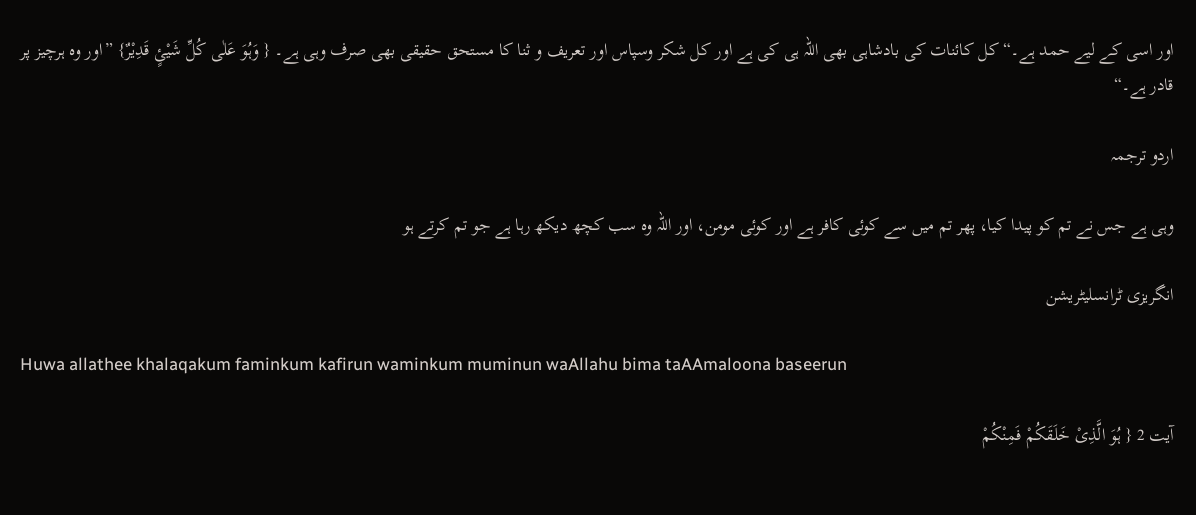اور اسی کے لیے حمد ہے۔“ کل کائنات کی بادشاہی بھی اللہ ہی کی ہے اور کل شکر وسپاس اور تعریف و ثنا کا مستحق حقیقی بھی صرف وہی ہے۔ { وَہُوَ عَلٰی کُلِّ شَیْئٍ قَدِیْرٌ} ”اور وہ ہرچیز پر قادر ہے۔“

اردو ترجمہ

وہی ہے جس نے تم کو پیدا کیا، پھر تم میں سے کوئی کافر ہے اور کوئی مومن، اور اللہ وہ سب کچھ دیکھ رہا ہے جو تم کرتے ہو

انگریزی ٹرانسلیٹریشن

Huwa allathee khalaqakum faminkum kafirun waminkum muminun waAllahu bima taAAmaloona baseerun

آیت 2 { ہُوَ الَّذِیْ خَلَقَکُمْ فَمِنْکُمْ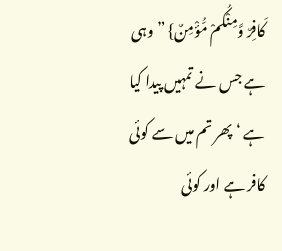کَافِرٌ وَّمِنْکُمْ مُّؤْمِنٌ} ”وہی ہے جس نے تمہیں پیدا کیا ہے ‘ پھر تم میں سے کوئی کافر ہے اور کوئی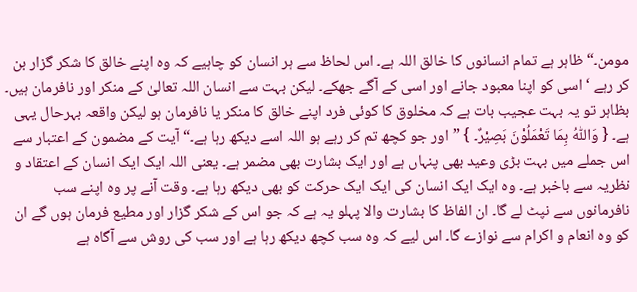مومن۔“ ظاہر ہے تمام انسانوں کا خالق اللہ ہے۔ اس لحاظ سے ہر انسان کو چاہیے کہ وہ اپنے خالق کا شکر گزار بن کر رہے ‘ اسی کو اپنا معبود جانے اور اسی کے آگے جھکے۔ لیکن بہت سے انسان اللہ تعالیٰ کے منکر اور نافرمان ہیں۔ بظاہر تو یہ بہت عجیب بات ہے کہ مخلوق کا کوئی فرد اپنے خالق کا منکر یا نافرمان ہو لیکن واقعہ بہرحال یہی ہے۔ { وَاللّٰہُ بِمَا تَعْمَلُوْنَ بَصِیْرٌ۔ } ”اور جو کچھ تم کر رہے ہو اللہ اسے دیکھ رہا ہے۔“ آیت کے مضمون کے اعتبار سے اس جملے میں بہت بڑی وعید بھی پنہاں ہے اور ایک بشارت بھی مضمر ہے۔ یعنی اللہ ایک ایک انسان کے اعتقاد و نظریہ سے باخبر ہے۔ وہ ایک ایک انسان کی ایک ایک حرکت کو بھی دیکھ رہا ہے۔ وقت آنے پر وہ اپنے سب نافرمانوں سے نپٹ لے گا۔ ان الفاظ کا بشارت والا پہلو یہ ہے کہ جو اس کے شکر گزار اور مطیع فرمان ہوں گے ان کو وہ انعام و اکرام سے نوازے گا۔ اس لیے کہ وہ سب کچھ دیکھ رہا ہے اور سب کی روش سے آگاہ ہے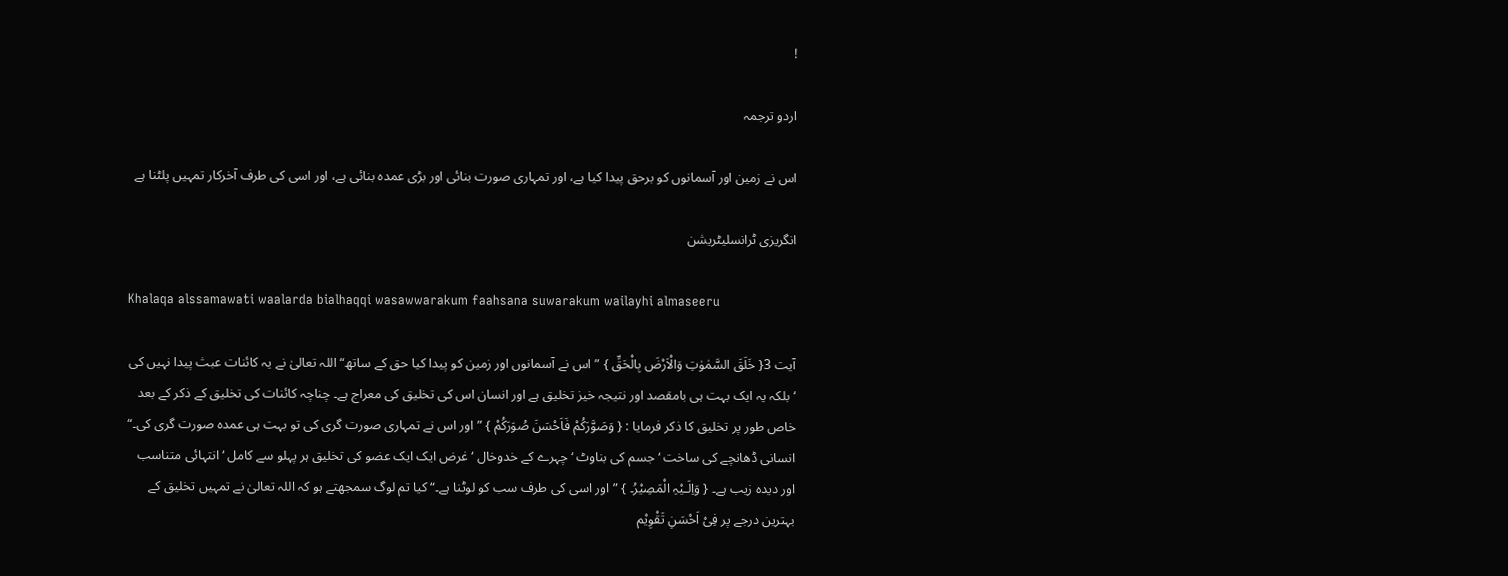!

اردو ترجمہ

اس نے زمین اور آسمانوں کو برحق پیدا کیا ہے، اور تمہاری صورت بنائی اور بڑی عمدہ بنائی ہے، اور اسی کی طرف آخرکار تمہیں پلٹنا ہے

انگریزی ٹرانسلیٹریشن

Khalaqa alssamawati waalarda bialhaqqi wasawwarakum faahsana suwarakum wailayhi almaseeru

آیت 3{ خَلَقَ السَّمٰوٰتِ وَالْاَرْضَ بِالْحَقِّ } ”اس نے آسمانوں اور زمین کو پیدا کیا حق کے ساتھ“ اللہ تعالیٰ نے یہ کائنات عبث پیدا نہیں کی ‘ بلکہ یہ ایک بہت ہی بامقصد اور نتیجہ خیز تخلیق ہے اور انسان اس کی تخلیق کی معراج ہے۔ چناچہ کائنات کی تخلیق کے ذکر کے بعد خاص طور پر تخلیق کا ذکر فرمایا : { وَصَوَّرَکُمْ فَاَحْسَنَ صُوَرَکُمْ } ”اور اس نے تمہاری صورت گری کی تو بہت ہی عمدہ صورت گری کی۔“ انسانی ڈھانچے کی ساخت ‘ جسم کی بناوٹ ‘ چہرے کے خدوخال ‘ غرض ایک ایک عضو کی تخلیق ہر پہلو سے کامل ‘ انتہائی متناسب اور دیدہ زیب ہے۔ { وَاِلَـیْہِ الْمَصِیْرُ۔ } ”اور اسی کی طرف سب کو لوٹنا ہے۔“ کیا تم لوگ سمجھتے ہو کہ اللہ تعالیٰ نے تمہیں تخلیق کے بہترین درجے پر فِیْ اَحْسَنِ تَقْوِیْم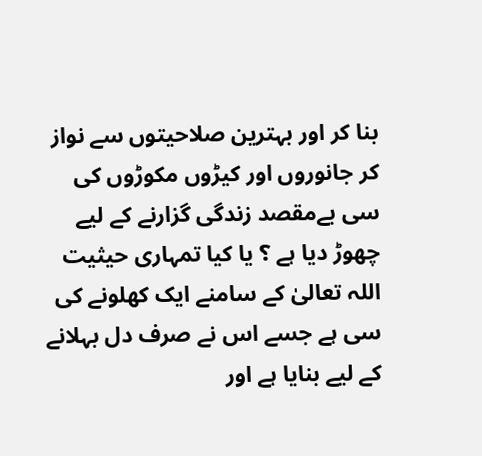بنا کر اور بہترین صلاحیتوں سے نواز کر جانوروں اور کیڑوں مکوڑوں کی سی بےمقصد زندگی گزارنے کے لیے چھوڑ دیا ہے ؟ یا کیا تمہاری حیثیت اللہ تعالیٰ کے سامنے ایک کھلونے کی سی ہے جسے اس نے صرف دل بہلانے کے لیے بنایا ہے اور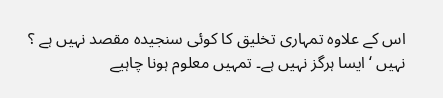اس کے علاوہ تمہاری تخلیق کا کوئی سنجیدہ مقصد نہیں ہے ؟ نہیں ‘ ایسا ہرگز نہیں ہے۔ تمہیں معلوم ہونا چاہیے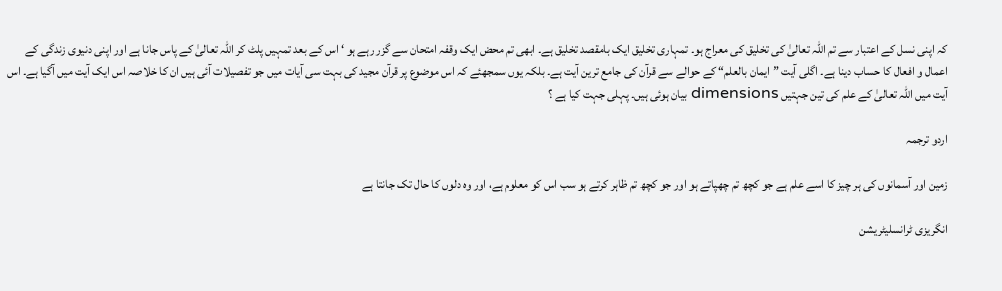کہ اپنی نسل کے اعتبار سے تم اللہ تعالیٰ کی تخلیق کی معراج ہو۔ تمہاری تخلیق ایک بامقصد تخلیق ہے۔ ابھی تم محض ایک وقفہ امتحان سے گزر رہے ہو ‘ اس کے بعد تمہیں پلٹ کر اللہ تعالیٰ کے پاس جانا ہے اور اپنی دنیوی زندگی کے اعمال و افعال کا حساب دینا ہے۔ اگلی آیت ”ایمان بالعلم“ کے حوالے سے قرآن کی جامع ترین آیت ہے۔ بلکہ یوں سمجھئے کہ اس موضوع پر قرآن مجید کی بہت سی آیات میں جو تفصیلات آئی ہیں ان کا خلاصہ اس ایک آیت میں آگیا ہے۔ اس آیت میں اللہ تعالیٰ کے علم کی تین جہتیں dimensions بیان ہوئی ہیں۔ پہلی جہت کیا ہے ؟

اردو ترجمہ

زمین اور آسمانوں کی ہر چیز کا اسے علم ہے جو کچھ تم چھپاتے ہو اور جو کچھ تم ظاہر کرتے ہو سب اس کو معلوم ہے، اور وہ دلوں کا حال تک جانتا ہے

انگریزی ٹرانسلیٹریشن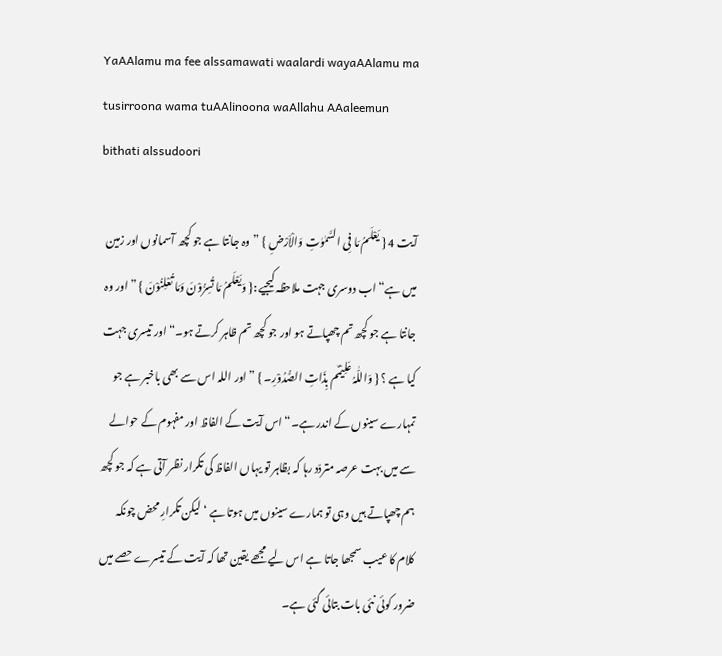YaAAlamu ma fee alssamawati waalardi wayaAAlamu ma tusirroona wama tuAAlinoona waAllahu AAaleemun bithati alssudoori

آیت 4 { یَعْلَمُ مَا فِی السَّمٰوٰتِ وَالْاَرْضِ } ”وہ جانتا ہے جو کچھ آسمانوں اور زمین میں ہے“ اب دوسری جہت ملاحظہ کیجیے :{ وَیَعْلَمُ مَا تُسِرُّوْنَ وَمَا تُعْلِنُوْنَ } ”اور وہ جانتا ہے جو کچھ تم چھپاتے ہو اور جو کچھ تم ظاہر کرتے ہو۔“ اور تیسری جہت کیا ہے ؟ { وَاللّٰہُ عَلِیْمٌم بِذَاتِ الصُّدُوْرِ۔ } ”اور اللہ اس سے بھی باخبر ہے جو تمہارے سینوں کے اندر ہے۔“ اس آیت کے الفاظ اور مفہوم کے حوالے سے میں بہت عرصہ متردّد رہا کہ بظاہر تو یہاں الفاظ کی تکرار نظر آتی ہے کہ جو کچھ ہم چھپاتے ہیں وہی تو ہمارے سینوں میں ہوتا ہے ‘ لیکن تکرارِ محض چونکہ کلام کا عیب سمجھا جاتا ہے اس لیے مجھے یقین تھا کہ آیت کے تیسرے حصے میں ضرور کوئی نئی بات بتائی گئی ہے۔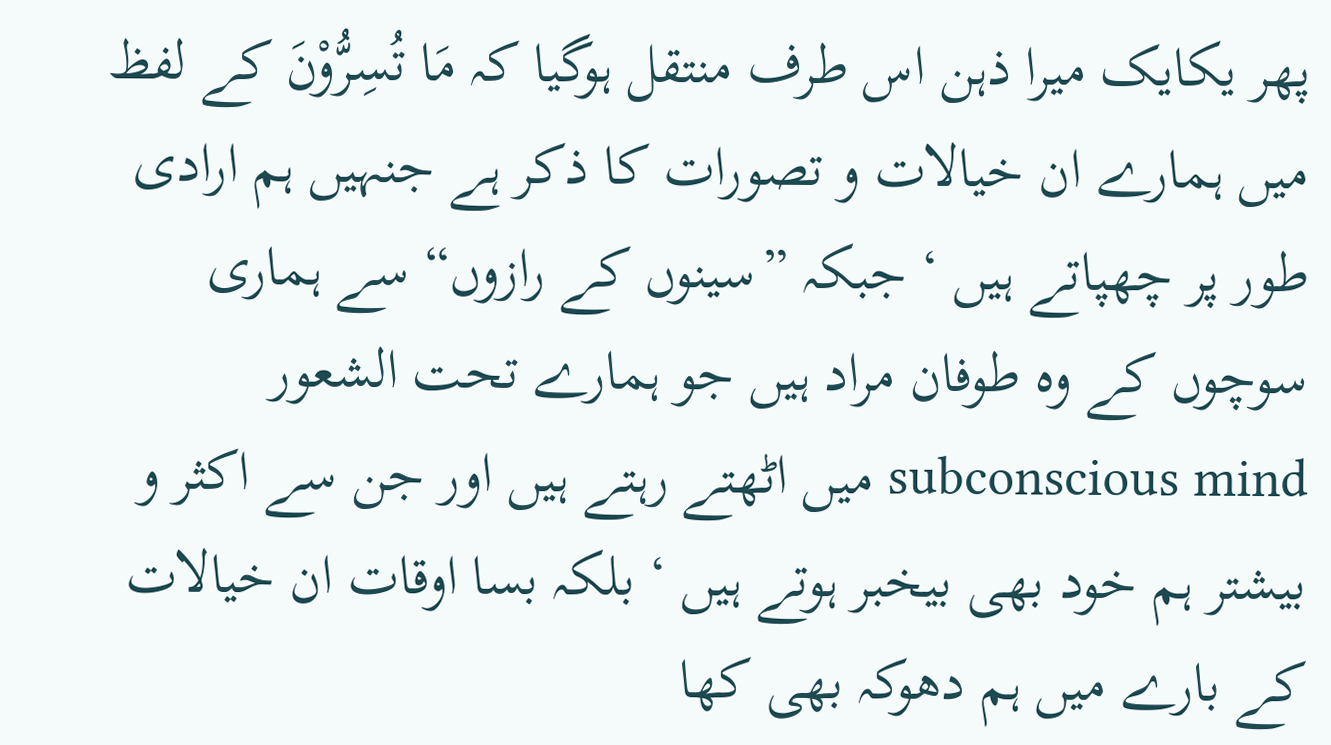پھر یکایک میرا ذہن اس طرف منتقل ہوگیا کہ مَا تُسِرُّوْنَ کے لفظ میں ہمارے ان خیالات و تصورات کا ذکر ہے جنہیں ہم ارادی طور پر چھپاتے ہیں ‘ جبکہ ”سینوں کے رازوں“ سے ہماری سوچوں کے وہ طوفان مراد ہیں جو ہمارے تحت الشعور subconscious mind میں اٹھتے رہتے ہیں اور جن سے اکثر و بیشتر ہم خود بھی بیخبر ہوتے ہیں ‘ بلکہ بسا اوقات ان خیالات کے بارے میں ہم دھوکہ بھی کھا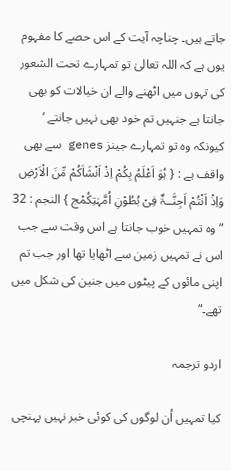جاتے ہیں۔ چناچہ آیت کے اس حصے کا مفہوم یوں ہے کہ اللہ تعالیٰ تو تمہارے تحت الشعور کی تہوں میں اٹھنے والے ان خیالات کو بھی جانتا ہے جنہیں تم خود بھی نہیں جانتے ‘ کیونکہ وہ تو تمہارے جینز genes سے بھی واقف ہے : { ہُوَ اَعْلَمُ بِکُمْ اِذْ اَنْشَاَکُمْ مِّنَ الْاَرْضِ وَاِذْ اَنْتُمْ اَجِنَّــۃٌ فِیْ بُطُوْنِ اُمَّہٰتِکُمْج } النجم : 32 ”وہ تمہیں خوب جانتا ہے اس وقت سے جب اس نے تمہیں زمین سے اٹھایا تھا اور جب تم اپنی مائوں کے پیٹوں میں جنین کی شکل میں تھے۔“

اردو ترجمہ

کیا تمہیں اُن لوگوں کی کوئی خبر نہیں پہنچی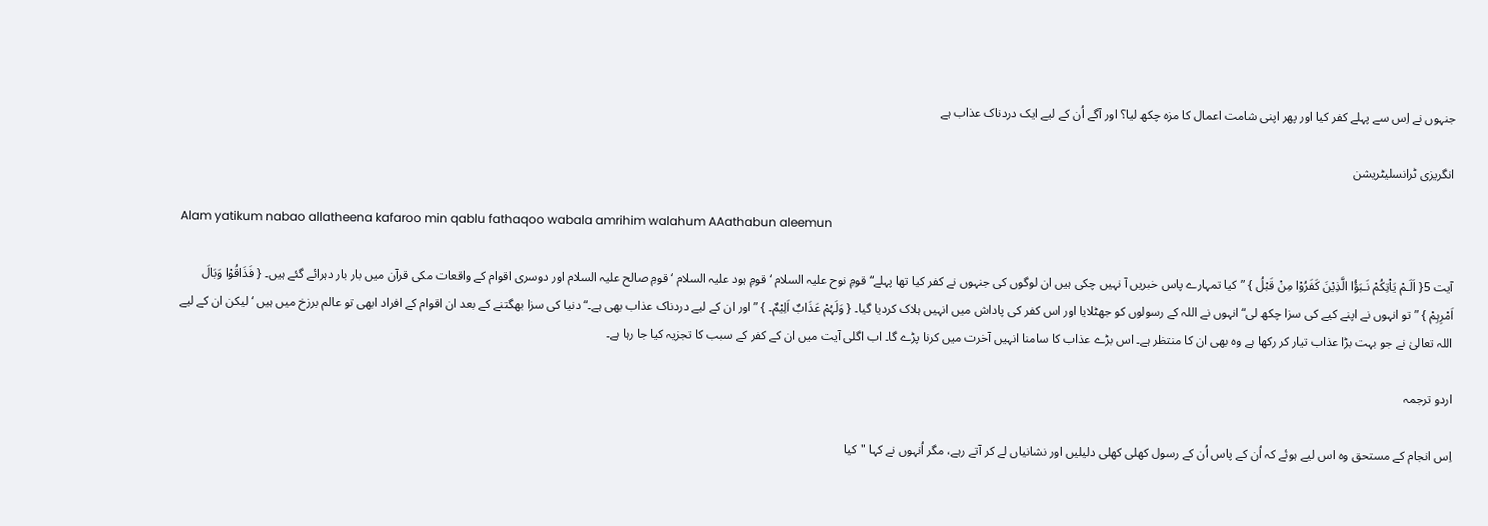جنہوں نے اِس سے پہلے کفر کیا اور پھر اپنی شامت اعمال کا مزہ چکھ لیا؟ اور آگے اُن کے لیے ایک دردناک عذاب ہے

انگریزی ٹرانسلیٹریشن

Alam yatikum nabao allatheena kafaroo min qablu fathaqoo wabala amrihim walahum AAathabun aleemun

آیت 5{ اَلَـمْ یَاْتِکُمْ نَـبَؤُا الَّذِیْنَ کَفَرُوْا مِنْ قَبْلُ } ”کیا تمہارے پاس خبریں آ نہیں چکی ہیں ان لوگوں کی جنہوں نے کفر کیا تھا پہلے“ قومِ نوح علیہ السلام ‘ قومِ ہود علیہ السلام ‘ قومِ صالح علیہ السلام اور دوسری اقوام کے واقعات مکی قرآن میں بار بار دہرائے گئے ہیں۔ { فَذَاقُوْا وَبَالَ اَمْرِہِمْ } ”تو انہوں نے اپنے کیے کی سزا چکھ لی“ انہوں نے اللہ کے رسولوں کو جھٹلایا اور اس کفر کی پاداش میں انہیں ہلاک کردیا گیا۔ { وَلَہُمْ عَذَابٌ اَلِیْمٌ۔ } ”اور ان کے لیے دردناک عذاب بھی ہے۔“ دنیا کی سزا بھگتنے کے بعد ان اقوام کے افراد ابھی تو عالم برزخ میں ہیں ‘ لیکن ان کے لیے اللہ تعالیٰ نے جو بہت بڑا عذاب تیار کر رکھا ہے وہ بھی ان کا منتظر ہے۔ اس بڑے عذاب کا سامنا انہیں آخرت میں کرنا پڑے گا۔ اب اگلی آیت میں ان کے کفر کے سبب کا تجزیہ کیا جا رہا ہے۔

اردو ترجمہ

اِس انجام کے مستحق وہ اس لیے ہوئے کہ اُن کے پاس اُن کے رسول کھلی کھلی دلیلیں اور نشانیاں لے کر آتے رہے، مگر اُنہوں نے کہا "کیا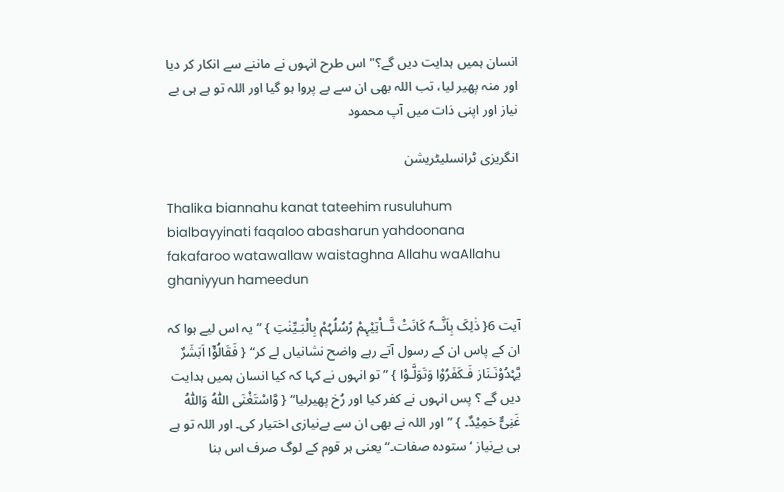انسان ہمیں ہدایت دیں گے؟" اس طرح انہوں نے ماننے سے انکار کر دیا اور منہ پھیر لیا، تب اللہ بھی ان سے بے پروا ہو گیا اور اللہ تو ہے ہی بے نیاز اور اپنی ذات میں آپ محمود

انگریزی ٹرانسلیٹریشن

Thalika biannahu kanat tateehim rusuluhum bialbayyinati faqaloo abasharun yahdoonana fakafaroo watawallaw waistaghna Allahu waAllahu ghaniyyun hameedun

آیت 6{ ذٰلِکَ بِاَنَّــہٗ کَانَتْ تَّــاْتِیْہِمْ رُسُلُہُمْ بِالْبَـیِّنٰتِ } ”یہ اس لیے ہوا کہ ان کے پاس ان کے رسول آتے رہے واضح نشانیاں لے کر“ { فَقَالُوْٓا اَبَشَرٌ یَّہْدُوْنَـنَاز فَـکَفَرُوْا وَتَوَلَّـوْا } ”تو انہوں نے کہا کہ کیا انسان ہمیں ہدایت دیں گے ؟ پس انہوں نے کفر کیا اور رُخ پھیرلیا“ { وَّاسْتَغْنَی اللّٰہُ وَاللّٰہُ غَنِیٌّ حَمِیْدٌ۔ } ”اور اللہ نے بھی ان سے بےنیازی اختیار کی۔ اور اللہ تو ہے ہی بےنیاز ‘ ستودہ صفات۔“ یعنی ہر قوم کے لوگ صرف اس بنا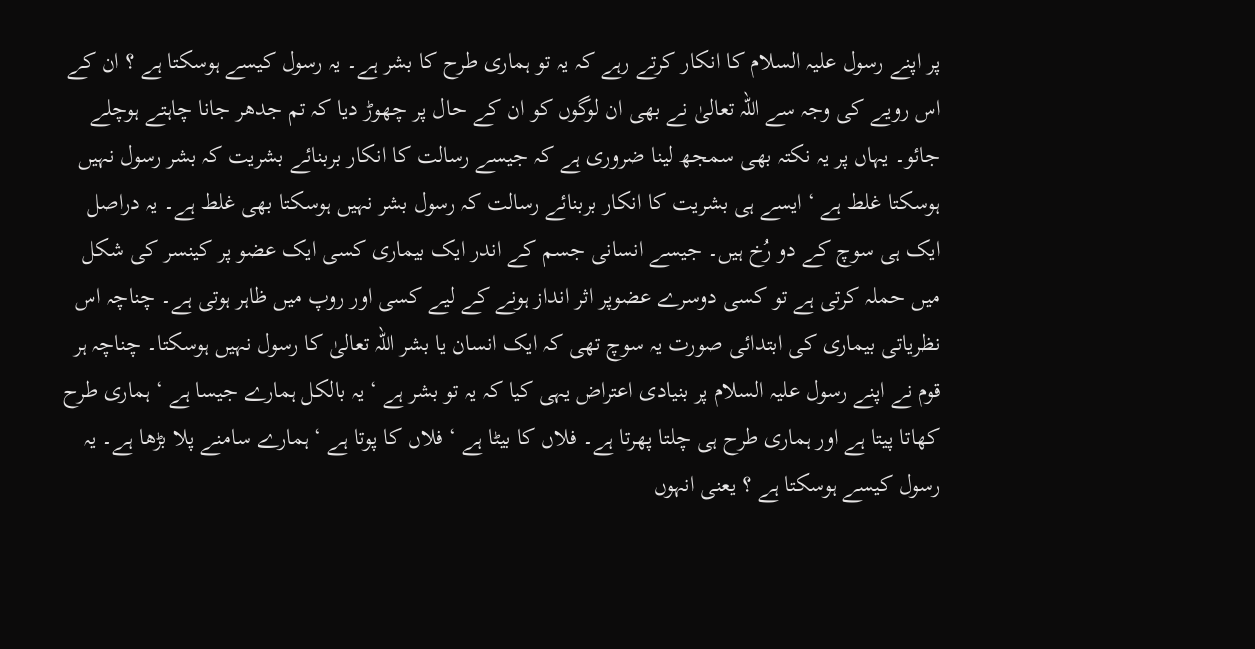پر اپنے رسول علیہ السلام کا انکار کرتے رہے کہ یہ تو ہماری طرح کا بشر ہے۔ یہ رسول کیسے ہوسکتا ہے ؟ ان کے اس رویے کی وجہ سے اللہ تعالیٰ نے بھی ان لوگوں کو ان کے حال پر چھوڑ دیا کہ تم جدھر جانا چاہتے ہوچلے جائو۔ یہاں پر یہ نکتہ بھی سمجھ لینا ضروری ہے کہ جیسے رسالت کا انکار بربنائے بشریت کہ بشر رسول نہیں ہوسکتا غلط ہے ‘ ایسے ہی بشریت کا انکار بربنائے رسالت کہ رسول بشر نہیں ہوسکتا بھی غلط ہے۔ یہ دراصل ایک ہی سوچ کے دو رُخ ہیں۔ جیسے انسانی جسم کے اندر ایک بیماری کسی ایک عضو پر کینسر کی شکل میں حملہ کرتی ہے تو کسی دوسرے عضوپر اثر انداز ہونے کے لیے کسی اور روپ میں ظاہر ہوتی ہے۔ چناچہ اس نظریاتی بیماری کی ابتدائی صورت یہ سوچ تھی کہ ایک انسان یا بشر اللہ تعالیٰ کا رسول نہیں ہوسکتا۔ چناچہ ہر قوم نے اپنے رسول علیہ السلام پر بنیادی اعتراض یہی کیا کہ یہ تو بشر ہے ‘ یہ بالکل ہمارے جیسا ہے ‘ ہماری طرح کھاتا پیتا ہے اور ہماری طرح ہی چلتا پھرتا ہے۔ فلاں کا بیٹا ہے ‘ فلاں کا پوتا ہے ‘ ہمارے سامنے پلا بڑھا ہے۔ یہ رسول کیسے ہوسکتا ہے ؟ یعنی انہوں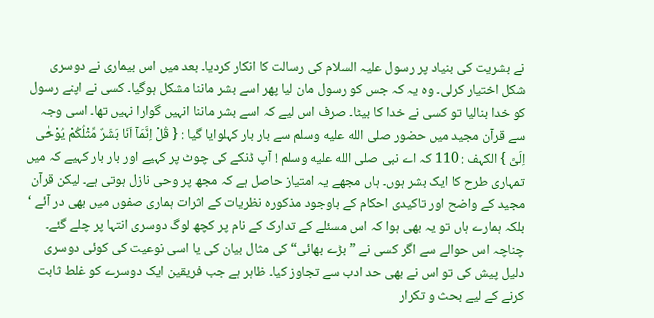نے بشریت کی بنیاد پر رسول علیہ السلام کی رسالت کا انکار کردیا۔ بعد میں اس بیماری نے دوسری شکل اختیار کرلی۔ وہ یہ کہ جس کو رسول مان لیا پھر اسے بشر ماننا مشکل ہوگیا۔ کسی نے اپنے رسول کو خدا بنالیا تو کسی نے خدا کا بیٹا۔ صرف اس لیے کہ اسے بشر ماننا انہیں گوارا نہیں تھا۔ اسی وجہ سے قرآن مجید میں حضور صلى الله عليه وسلم سے بار بار کہلوایا گیا : { قُلْ اِنَّمَآ اَنَا بَشَرٌ مِّثْلُکُمْ یُوْحٰٓی اِلَیَّ } الکہف : 110 کہ اے نبی صلى الله عليه وسلم ! آپ ڈنکے کی چوٹ پر کہیے اور بار بار کہیے کہ میں تمہاری طرح کا ایک بشر ہوں۔ ہاں مجھے یہ امتیاز حاصل ہے کہ مجھ پر وحی نازل ہوتی ہے۔ لیکن قرآن مجید کے واضح اور تاکیدی احکام کے باوجود مذکورہ نظریات کے اثرات ہماری صفوں میں بھی در آئے ‘ بلکہ ہمارے ہاں تو یہ بھی ہوا کہ اس مسئلے کے تدارک کے نام پر کچھ لوگ دوسری انتہا پر چلے گئے۔ چناچہ اس حوالے سے اگر کسی نے ”بڑے بھائی“ کی مثال بیان کی یا اسی نوعیت کی کوئی دوسری دلیل پیش کی تو اس نے بھی حد ادب سے تجاوز کیا۔ ظاہر ہے جب فریقین ایک دوسرے کو غلط ثابت کرنے کے لیے بحث و تکرار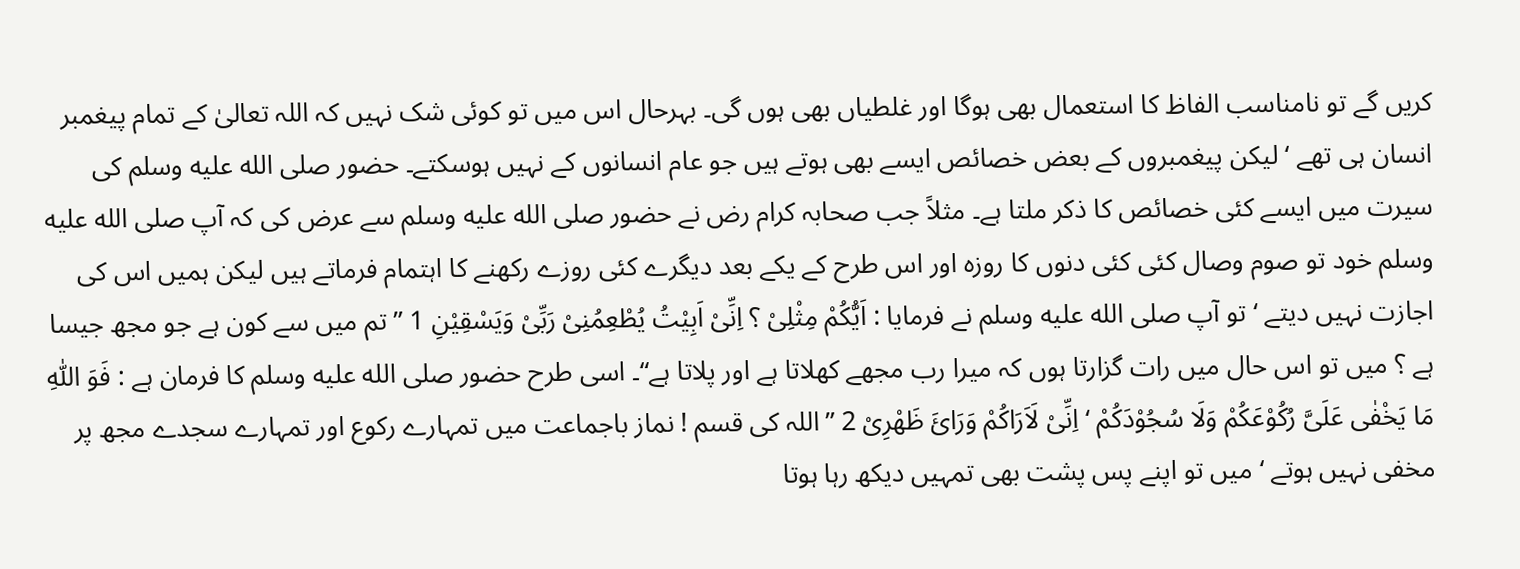کریں گے تو نامناسب الفاظ کا استعمال بھی ہوگا اور غلطیاں بھی ہوں گی۔ بہرحال اس میں تو کوئی شک نہیں کہ اللہ تعالیٰ کے تمام پیغمبر انسان ہی تھے ‘ لیکن پیغمبروں کے بعض خصائص ایسے بھی ہوتے ہیں جو عام انسانوں کے نہیں ہوسکتے۔ حضور صلى الله عليه وسلم کی سیرت میں ایسے کئی خصائص کا ذکر ملتا ہے۔ مثلاً جب صحابہ کرام رض نے حضور صلى الله عليه وسلم سے عرض کی کہ آپ صلى الله عليه وسلم خود تو صوم وصال کئی کئی دنوں کا روزہ اور اس طرح کے یکے بعد دیگرے کئی روزے رکھنے کا اہتمام فرماتے ہیں لیکن ہمیں اس کی اجازت نہیں دیتے ‘ تو آپ صلى الله عليه وسلم نے فرمایا : اَیُّکُمْ مِثْلِیْ ؟ اِنِّیْ اَبِیْتُ یُطْعِمُنِیْ رَبِّیْ وَیَسْقِیْنِ 1 ”تم میں سے کون ہے جو مجھ جیسا ہے ؟ میں تو اس حال میں رات گزارتا ہوں کہ میرا رب مجھے کھلاتا ہے اور پلاتا ہے“۔ اسی طرح حضور صلى الله عليه وسلم کا فرمان ہے : فَوَ اللّٰہِ مَا یَخْفٰی عَلَیَّ رُکُوْعَکُمْ وَلَا سُجُوْدَکُمْ ‘ اِنِّیْ لَاَرَاکُمْ وَرَائَ ظَھْرِیْ 2 ”اللہ کی قسم ! نماز باجماعت میں تمہارے رکوع اور تمہارے سجدے مجھ پر مخفی نہیں ہوتے ‘ میں تو اپنے پس پشت بھی تمہیں دیکھ رہا ہوتا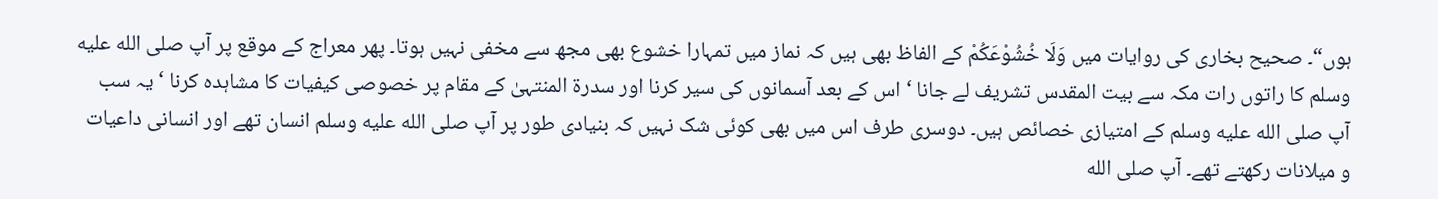ہوں“۔ صحیح بخاری کی روایات میں وَلَا خُشُوْعَکُمْ کے الفاظ بھی ہیں کہ نماز میں تمہارا خشوع بھی مجھ سے مخفی نہیں ہوتا۔ پھر معراج کے موقع پر آپ صلى الله عليه وسلم کا راتوں رات مکہ سے بیت المقدس تشریف لے جانا ‘ اس کے بعد آسمانوں کی سیر کرنا اور سدرۃ المنتہیٰ کے مقام پر خصوصی کیفیات کا مشاہدہ کرنا ‘ یہ سب آپ صلى الله عليه وسلم کے امتیازی خصائص ہیں۔ دوسری طرف اس میں بھی کوئی شک نہیں کہ بنیادی طور پر آپ صلى الله عليه وسلم انسان تھے اور انسانی داعیات و میلانات رکھتے تھے۔ آپ صلى الله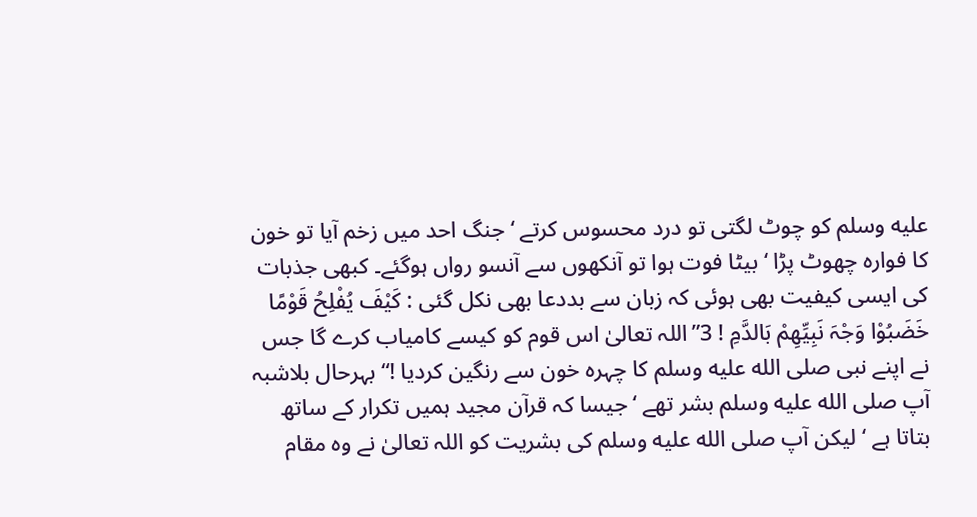عليه وسلم کو چوٹ لگتی تو درد محسوس کرتے ‘ جنگ احد میں زخم آیا تو خون کا فوارہ چھوٹ پڑا ‘ بیٹا فوت ہوا تو آنکھوں سے آنسو رواں ہوگئے۔ کبھی جذبات کی ایسی کیفیت بھی ہوئی کہ زبان سے بددعا بھی نکل گئی : کَیْفَ یُفْلِحُ قَوْمًا خَضَبُوْا وَجْہَ نَبِیِّھِمْ بَالدَّمِ ! 3”اللہ تعالیٰ اس قوم کو کیسے کامیاب کرے گا جس نے اپنے نبی صلى الله عليه وسلم کا چہرہ خون سے رنگین کردیا !“ بہرحال بلاشبہ آپ صلى الله عليه وسلم بشر تھے ‘ جیسا کہ قرآن مجید ہمیں تکرار کے ساتھ بتاتا ہے ‘ لیکن آپ صلى الله عليه وسلم کی بشریت کو اللہ تعالیٰ نے وہ مقام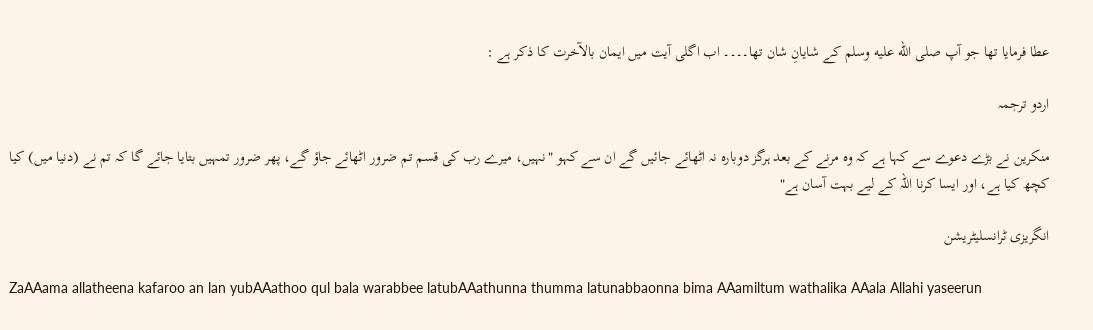عطا فرمایا تھا جو آپ صلى الله عليه وسلم کے شایانِ شان تھا۔۔۔۔ اب اگلی آیت میں ایمان بالآخرت کا ذکر ہے :

اردو ترجمہ

منکرین نے بڑے دعوے سے کہا ہے کہ وہ مرنے کے بعد ہرگز دوبارہ نہ اٹھائے جائیں گے ان سے کہو "نہیں، میرے رب کی قسم تم ضرور اٹھائے جاؤ گے، پھر ضرور تمہیں بتایا جائے گا کہ تم نے (دنیا میں) کیا کچھ کیا ہے، اور ایسا کرنا اللہ کے لیے بہت آسان ہے"

انگریزی ٹرانسلیٹریشن

ZaAAama allatheena kafaroo an lan yubAAathoo qul bala warabbee latubAAathunna thumma latunabbaonna bima AAamiltum wathalika AAala Allahi yaseerun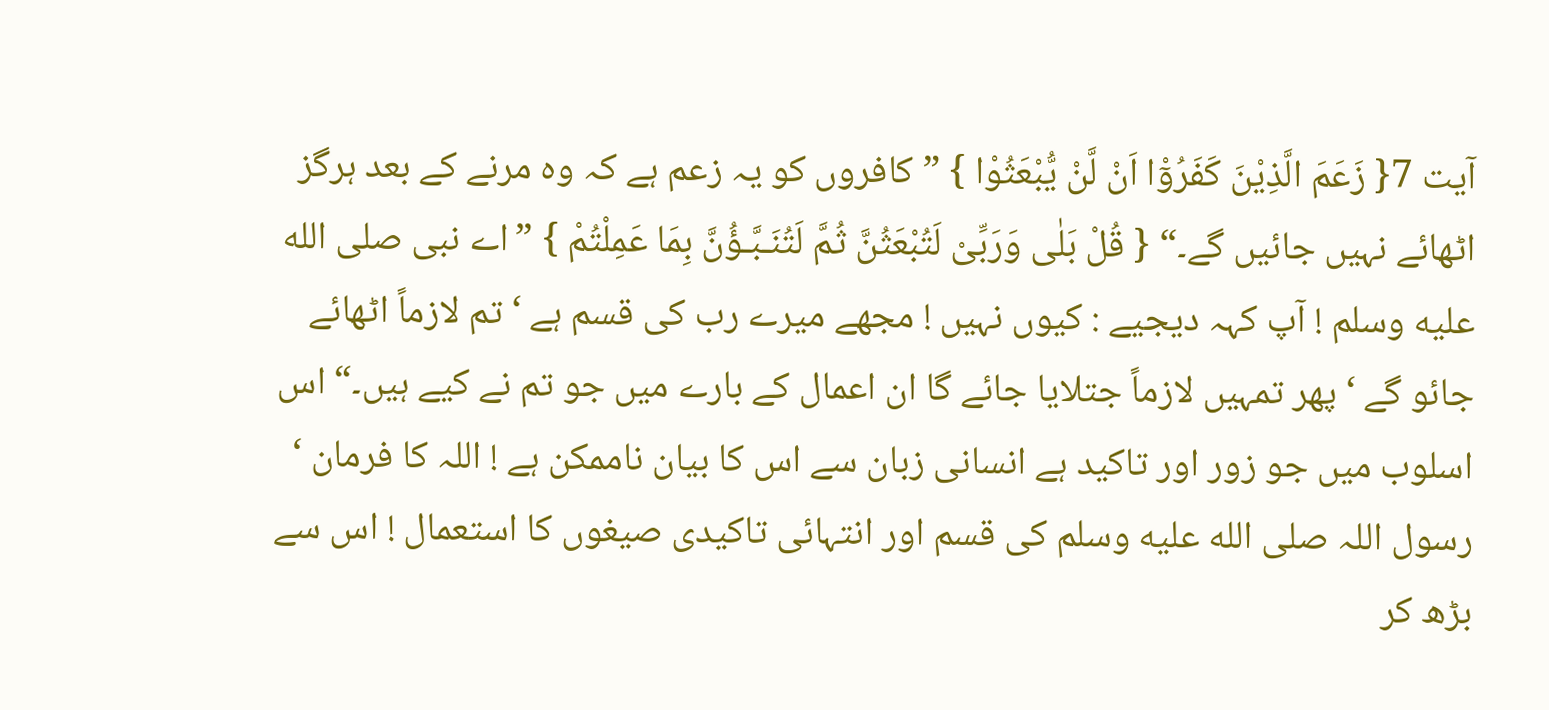آیت 7{ زَعَمَ الَّذِیْنَ کَفَرُوْٓا اَنْ لَّنْ یُّبْعَثُوْا } ”کافروں کو یہ زعم ہے کہ وہ مرنے کے بعد ہرگز اٹھائے نہیں جائیں گے۔“ { قُلْ بَلٰی وَرَبِّیْ لَتُبْعَثُنَّ ثُمَّ لَتُنَـبَّـؤُنَّ بِمَا عَمِلْتُمْ } ”اے نبی صلى الله عليه وسلم ! آپ کہہ دیجیے : کیوں نہیں ! مجھے میرے رب کی قسم ہے ‘ تم لازماً اٹھائے جائو گے ‘ پھر تمہیں لازماً جتلایا جائے گا ان اعمال کے بارے میں جو تم نے کیے ہیں۔“ اس اسلوب میں جو زور اور تاکید ہے انسانی زبان سے اس کا بیان ناممکن ہے ! اللہ کا فرمان ‘ رسول اللہ صلى الله عليه وسلم کی قسم اور انتہائی تاکیدی صیغوں کا استعمال ! اس سے بڑھ کر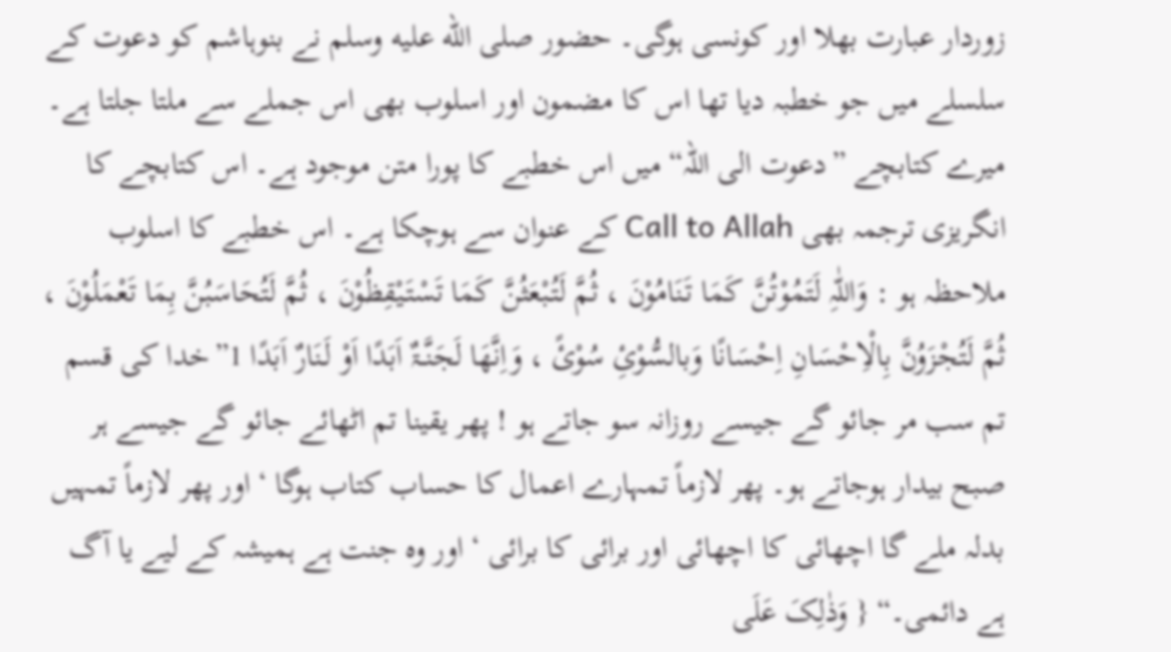زوردار عبارت بھلا اور کونسی ہوگی۔ حضور صلى الله عليه وسلم نے بنوہاشم کو دعوت کے سلسلے میں جو خطبہ دیا تھا اس کا مضمون اور اسلوب بھی اس جملے سے ملتا جلتا ہے۔ میرے کتابچے ”دعوت الی اللہ“ میں اس خطبے کا پورا متن موجود ہے۔ اس کتابچے کا انگریزی ترجمہ بھی Call to Allah کے عنوان سے ہوچکا ہے۔ اس خطبے کا اسلوب ملاحظہ ہو : وَاللّٰہِ لَتَمُوْتُنَّ کَمَا تَنَامُوْنَ ، ثُمَّ لَتُبْعَثُنَّ کَمَا تَسْتَـیْقِظُوْنَ ، ثُمَّ لَتُحَاسَبُنَّ بِمَا تَعْمَلُوْنَ ، ثُمَّ لَتُجْزَوُنَّ بِالْاِحْسَانِ اِحْسَانًا وَبالسُّوْئِ سُوْئً ، وَاِنَّھَا لَجَنَّــۃٌ اَبَدًا اَوْ لَـنَارٌ اَبَدًا 1”خدا کی قسم تم سب مر جائو گے جیسے روزانہ سو جاتے ہو ! پھر یقینا تم اٹھائے جائو گے جیسے ہر صبح بیدار ہوجاتے ہو۔ پھر لازماً تمہارے اعمال کا حساب کتاب ہوگا ‘ اور پھر لازماً تمہیں بدلہ ملے گا اچھائی کا اچھائی اور برائی کا برائی ‘ اور وہ جنت ہے ہمیشہ کے لیے یا آگ ہے دائمی۔“ { وَذٰلِکَ عَلَی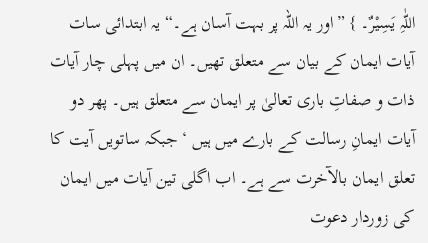اللّٰہِ یَسِیْرٌ۔ } ”اور یہ اللہ پر بہت آسان ہے۔“ یہ ابتدائی سات آیات ایمان کے بیان سے متعلق تھیں۔ ان میں پہلی چار آیات ذات و صفاتِ باری تعالیٰ پر ایمان سے متعلق ہیں۔ پھر دو آیات ایمانِ رسالت کے بارے میں ہیں ‘ جبکہ ساتویں آیت کا تعلق ایمان بالآخرت سے ہے۔ اب اگلی تین آیات میں ایمان کی زوردار دعوت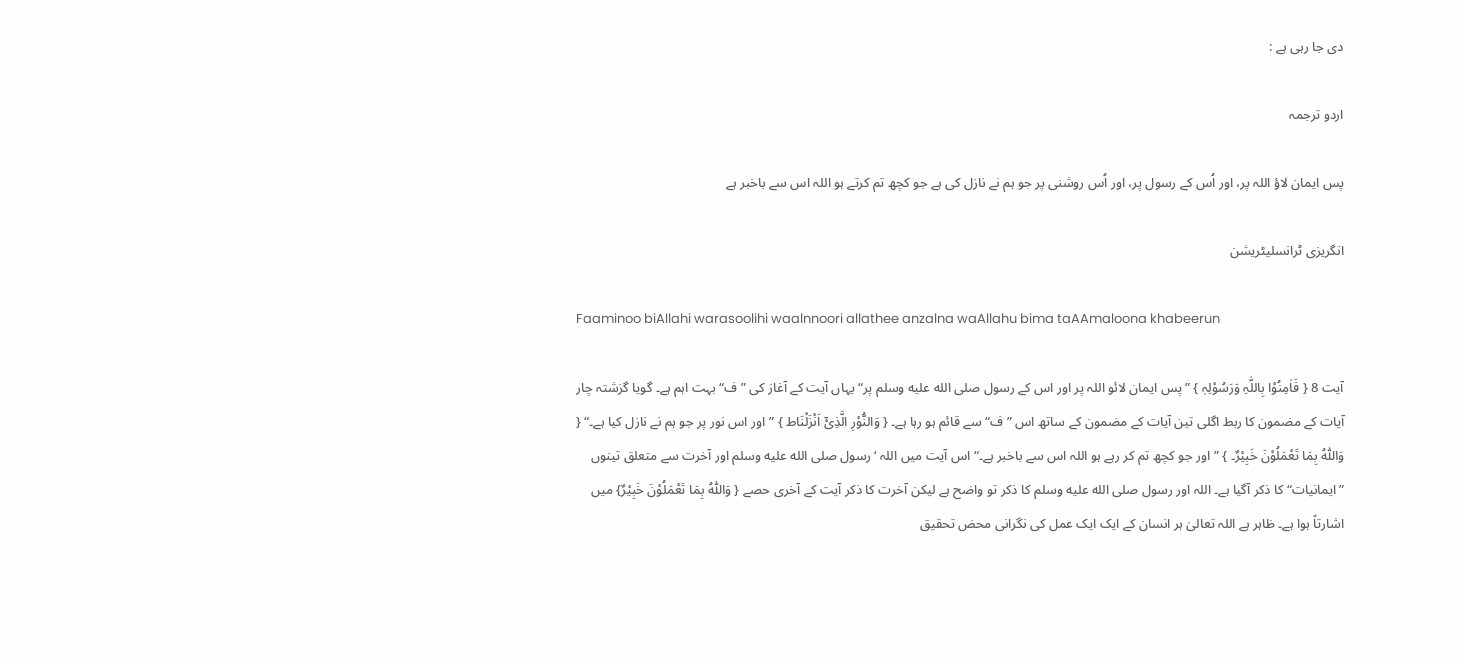دی جا رہی ہے :

اردو ترجمہ

پس ایمان لاؤ اللہ پر، اور اُس کے رسول پر، اور اُس روشنی پر جو ہم نے نازل کی ہے جو کچھ تم کرتے ہو اللہ اس سے باخبر ہے

انگریزی ٹرانسلیٹریشن

Faaminoo biAllahi warasoolihi waalnnoori allathee anzalna waAllahu bima taAAmaloona khabeerun

آیت 8 { فَاٰمِنُوْا بِاللّٰہِ وَرَسُوْلِہٖ } ”پس ایمان لائو اللہ پر اور اس کے رسول صلى الله عليه وسلم پر“ یہاں آیت کے آغاز کی ”ف“ بہت اہم ہے۔ گویا گزشتہ چار آیات کے مضمون کا ربط اگلی تین آیات کے مضمون کے ساتھ اس ”ف“ سے قائم ہو رہا ہے۔ { وَالنُّوْرِ الَّذِیْٓ اَنْزَلْنَاط } ”اور اس نور پر جو ہم نے نازل کیا ہے۔“ { وَاللّٰہُ بِمَا تَعْمَلُوْنَ خَبِیْرٌ۔ } ”اور جو کچھ تم کر رہے ہو اللہ اس سے باخبر ہے۔“ اس آیت میں اللہ ‘ رسول صلى الله عليه وسلم اور آخرت سے متعلق تینوں ”ایمانیات“ کا ذکر آگیا ہے۔ اللہ اور رسول صلى الله عليه وسلم کا ذکر تو واضح ہے لیکن آخرت کا ذکر آیت کے آخری حصے { وَاللّٰہُ بِمَا تَعْمَلُوْنَ خَبِیْرٌ} میں اشارتاً ہوا ہے۔ ظاہر ہے اللہ تعالیٰ ہر انسان کے ایک ایک عمل کی نگرانی محض تحقیق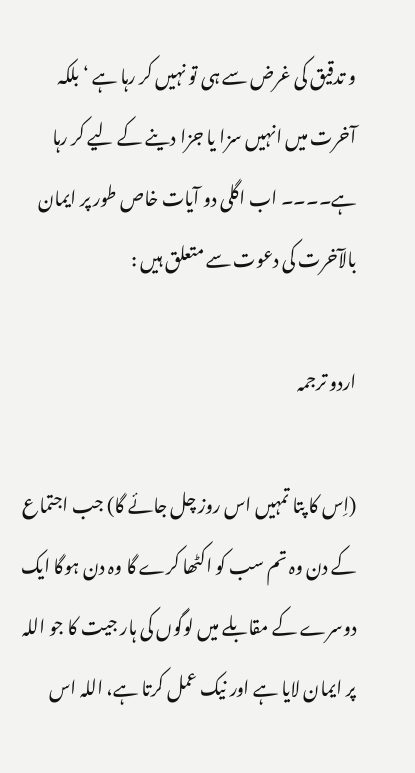و تدقیق کی غرض سے ہی تو نہیں کر رہا ہے ‘ بلکہ آخرت میں انہیں سزا یا جزا دینے کے لیے کر رہا ہے۔۔۔۔ اب اگلی دو آیات خاص طور پر ایمان بالآخرت کی دعوت سے متعلق ہیں :

اردو ترجمہ

(اِس کا پتا تمہیں اس روز چل جائے گا) جب اجتماع کے دن وہ تم سب کو اکٹھا کرے گا وہ دن ہوگا ایک دوسرے کے مقابلے میں لوگوں کی ہار جیت کا جو اللہ پر ایمان لایا ہے اور نیک عمل کرتا ہے، اللہ اس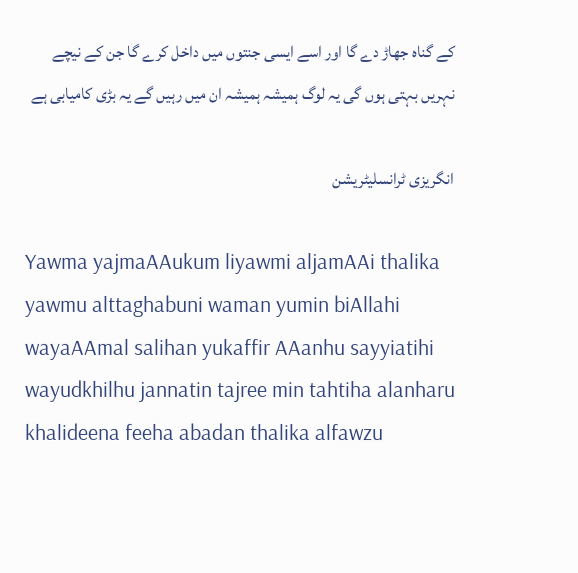کے گناہ جھاڑ دے گا اور اسے ایسی جنتوں میں داخل کرے گا جن کے نیچے نہریں بہتی ہوں گی یہ لوگ ہمیشہ ہمیشہ ان میں رہیں گے یہ بڑی کامیابی ہے

انگریزی ٹرانسلیٹریشن

Yawma yajmaAAukum liyawmi aljamAAi thalika yawmu alttaghabuni waman yumin biAllahi wayaAAmal salihan yukaffir AAanhu sayyiatihi wayudkhilhu jannatin tajree min tahtiha alanharu khalideena feeha abadan thalika alfawzu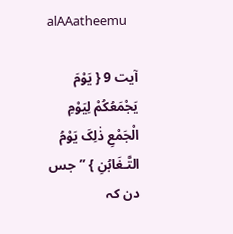alAAatheemu

آیت 9 { یَوْمَ یَجْمَعُکُمْ لِیَوْمِ الْجَمْعِ ذٰلِکَ یَوْمُ التَّـغَابُنِ } ”جس دن کہ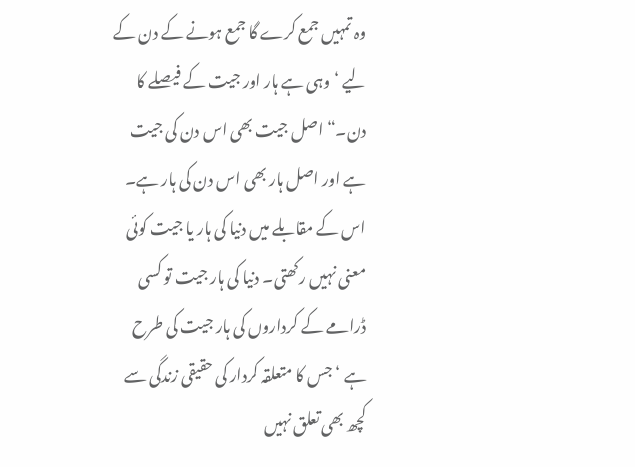وہ تمہیں جمع کرے گا جمع ہونے کے دن کے لیے ‘ وہی ہے ہار اور جیت کے فیصلے کا دن۔“ اصل جیت بھی اس دن کی جیت ہے اور اصل ہار بھی اس دن کی ہار ہے۔ اس کے مقابلے میں دنیا کی ہار یا جیت کوئی معنی نہیں رکھتی۔ دنیا کی ہار جیت تو کسی ڈرامے کے کرداروں کی ہار جیت کی طرح ہے ‘ جس کا متعلقہ کردار کی حقیقی زندگی سے کچھ بھی تعلق نہیں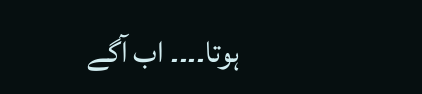ہوتا۔۔۔۔ اب آگے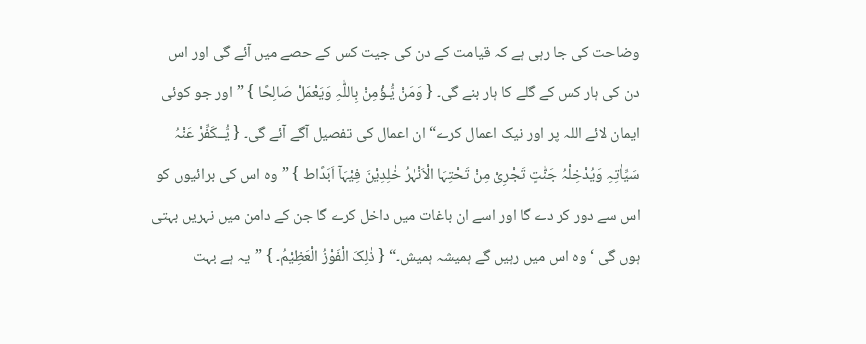وضاحت کی جا رہی ہے کہ قیامت کے دن کی جیت کس کے حصے میں آئے گی اور اس دن کی ہار کس کے گلے کا ہار بنے گی۔ { وَمَنْ یُّـؤْمِنْ بِاللّٰہِ وَیَعْمَلْ صَالِحًا } ”اور جو کوئی ایمان لائے اللہ پر اور نیک اعمال کرے“ ان اعمال کی تفصیل آگے آئے گی۔ { یُّــکَفِّرْ عَنْہُ سَیِّاٰتِہِ وَیُدْخِلْہُ جَنّٰتٍ تَجْرِیْ مِنْ تَحْتِہَا الْاَنْہٰرُ خٰلِدِیْنَ فِیْہَآ اَبَدًاط } ”وہ اس کی برائیوں کو اس سے دور کر دے گا اور اسے ان باغات میں داخل کرے گا جن کے دامن میں نہریں بہتی ہوں گی ‘ وہ اس میں رہیں گے ہمیشہ ہمیش۔“ { ذٰلِکَ الْفَوْزُ الْعَظِیْمُ۔ } ”یہ ہے بہت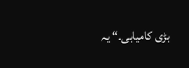بڑی کامیابی۔“ یہ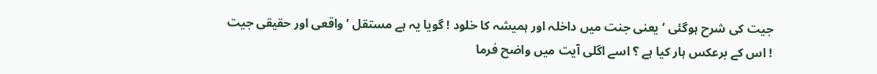جیت کی شرح ہوگئی ‘ یعنی جنت میں داخلہ اور ہمیشہ کا خلود ! گویا یہ ہے مستقل ‘ واقعی اور حقیقی جیت ! اس کے برعکس ہار کیا ہے ؟ اسے اگلی آیت میں واضح فرما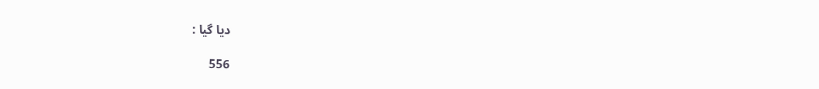دیا گیا :

556